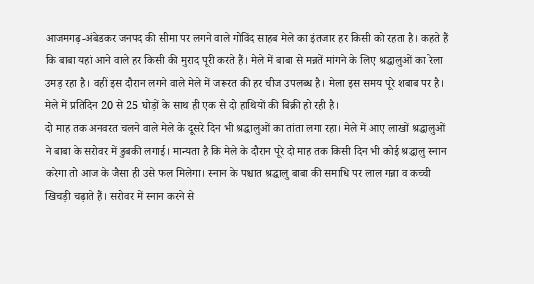आजमगढ़-अंबेडकर जनपद की सीमा पर लगने वाले गोविंद साहब मेले का इंतजार हर किसी को रहता है। कहते हैं कि बाबा यहां आने वाले हर किसी की मुराद पूरी करते हैं। मेले में बाबा से मन्नतें मांगने के लिए श्रद्धालुओं का रेला उमड़ रहा है। वहीं इस दौरान लगने वाले मेले में जरूरत की हर चीज उपलब्ध है। मेला इस समय पूरे शबाब पर है। मेले में प्रतिदिन 20 से 25 घोड़ों के साथ ही एक से दो हाथियों की बिक्री हो रही है।
दो माह तक अनवरत चलने वाले मेले के दूसरे दिन भी श्रद्धालुओं का तांता लगा रहा। मेले में आए लाखों श्रद्धालुओं ने बाबा के सरोवर में डुबकी लगाई। मान्यता है कि मेले के दौरान पूरे दो माह तक किसी दिन भी कोई श्रद्धालु स्नान करेगा तो आज के जैसा ही उसे फल मिलेगा। स्नान के पश्चात श्रद्धालु बाबा की समाधि पर लाल गन्ना व कच्ची खिचड़ी चढ़ाते हैं। सरोवर में स्नान करने से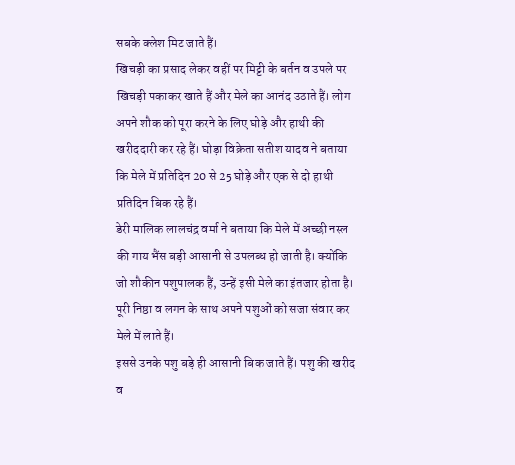सबके क्लेश मिट जाते हैं।
खिचड़ी का प्रसाद लेकर वहीं पर मिट्टी के बर्तन व उपले पर खिचड़ी पकाकर खाते हैं और मेले का आनंद उठाते हैं। लोग अपने शौक को पूरा करने के लिए घोड़े और हाथी की खरीददारी कर रहे हैं। घोड़ा विक्रेता सतीश यादव ने बताया कि मेले में प्रतिदिन 20 से 25 घोड़े और एक से दो हाथी प्रतिदिन बिक रहे हैं।
डेरी मालिक लालचंद्र वर्मा ने बताया कि मेले में अच्छी नस्ल की गाय भैंस बड़ी आसानी से उपलब्ध हो जाती है। क्योंकि जो शौकीन पशुपालक हैं, उन्हें इसी मेले का इंतजार होता है। पूरी निष्ठा व लगन के साथ अपने पशुओं को सजा संवार कर मेले में लाते हैं।
इससे उनके पशु बड़े ही आसानी बिक जाते हैं। पशु की खरीद व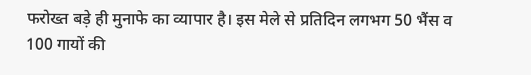फरोख्त बड़े ही मुनाफे का व्यापार है। इस मेले से प्रतिदिन लगभग 50 भैंस व 100 गायों की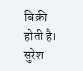बिक्री होती है। सुरेश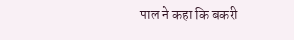पाल ने कहा कि बकरी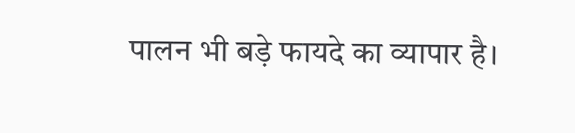पालन भी बड़े फायदे का व्यापार है।